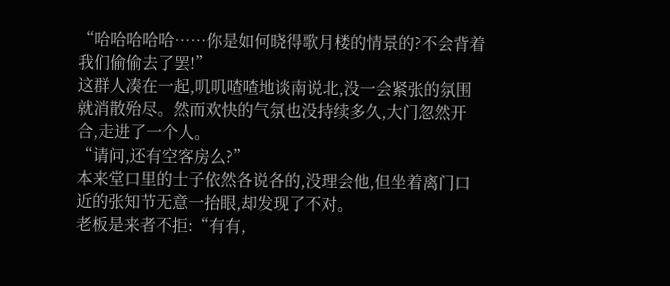“哈哈哈哈哈……你是如何晓得歌月楼的情景的?不会背着我们偷偷去了罢!”
这群人凑在一起,叽叽喳喳地谈南说北,没一会紧张的氛围就消散殆尽。然而欢快的气氛也没持续多久,大门忽然开合,走进了一个人。
“请问,还有空客房么?”
本来堂口里的士子依然各说各的,没理会他,但坐着离门口近的张知节无意一抬眼,却发现了不对。
老板是来者不拒:“有有,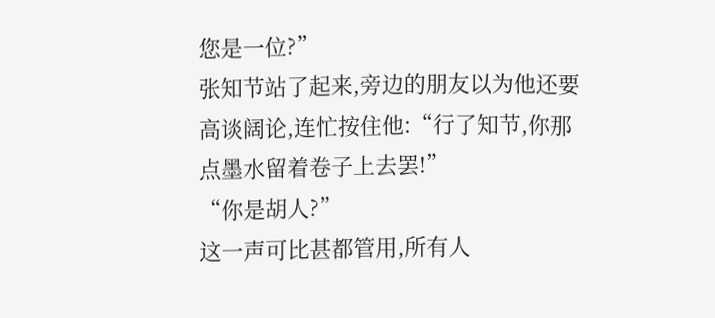您是一位?”
张知节站了起来,旁边的朋友以为他还要高谈阔论,连忙按住他:“行了知节,你那点墨水留着卷子上去罢!”
“你是胡人?”
这一声可比甚都管用,所有人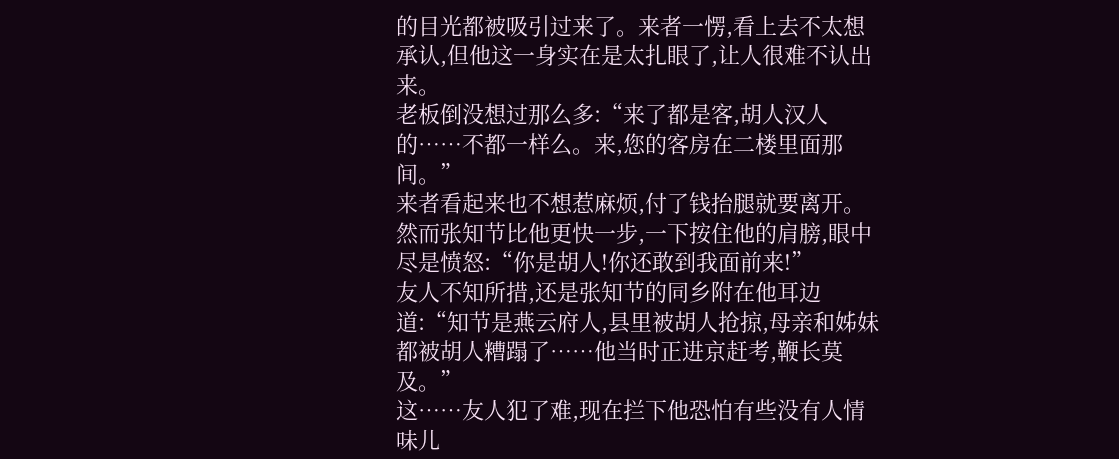的目光都被吸引过来了。来者一愣,看上去不太想承认,但他这一身实在是太扎眼了,让人很难不认出来。
老板倒没想过那么多:“来了都是客,胡人汉人的……不都一样么。来,您的客房在二楼里面那间。”
来者看起来也不想惹麻烦,付了钱抬腿就要离开。
然而张知节比他更快一步,一下按住他的肩膀,眼中尽是愤怒:“你是胡人!你还敢到我面前来!”
友人不知所措,还是张知节的同乡附在他耳边道:“知节是燕云府人,县里被胡人抢掠,母亲和姊妹都被胡人糟蹋了……他当时正进京赶考,鞭长莫及。”
这……友人犯了难,现在拦下他恐怕有些没有人情味儿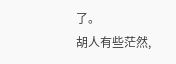了。
胡人有些茫然,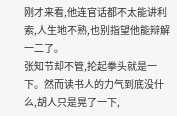刚才来看,他连官话都不太能讲利索,人生地不熟,也别指望他能辩解一二了。
张知节却不管,抡起拳头就是一下。然而读书人的力气到底没什么,胡人只是晃了一下,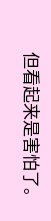但看起来是害怕了。